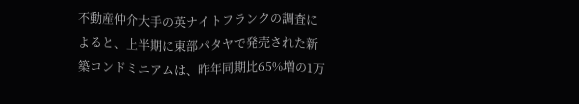不動産仲介大手の英ナイトフランクの調査によると、上半期に東部パタヤで発売された新築コンドミニアムは、昨年同期比65%増の1万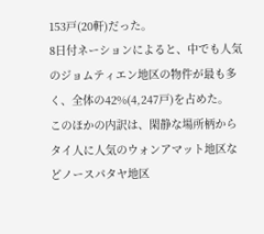153戸(20軒)だった。
8日付ネーションによると、中でも人気のジョムティエン地区の物件が最も多く、全体の42%(4,247戸)を占めた。
このほかの内訳は、閑静な場所柄からタイ人に人気のウォンアマット地区などノースパタヤ地区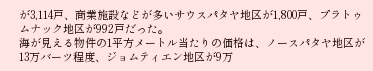が3,114戸、商業施設などが多いサウスパタヤ地区が1,800戸、プラトゥムナック地区が992戸だった。
海が見える物件の1平方メートル当たりの価格は、ノースパタヤ地区が13万バーツ程度、ジョムティエン地区が9万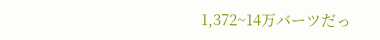1,372~14万バーツだっ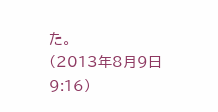た。
(2013年8月9日 9:16)